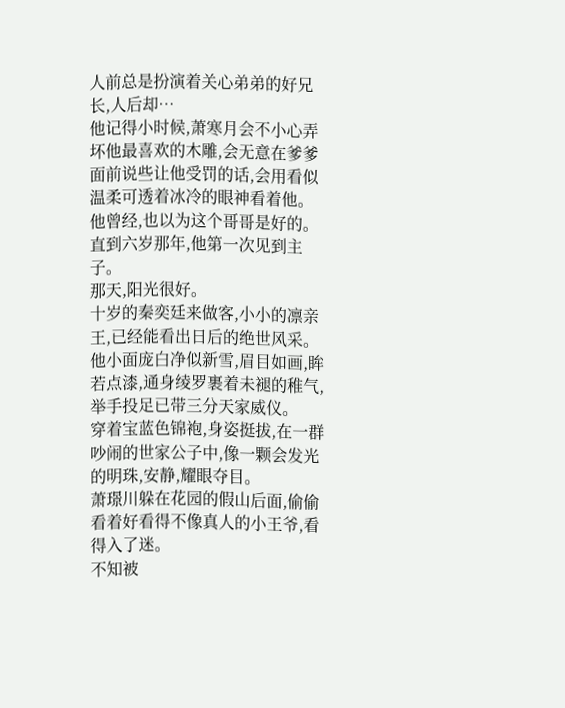人前总是扮演着关心弟弟的好兄长,人后却…
他记得小时候,萧寒月会不小心弄坏他最喜欢的木雕,会无意在爹爹面前说些让他受罚的话,会用看似温柔可透着冰冷的眼神看着他。
他曾经,也以为这个哥哥是好的。
直到六岁那年,他第一次见到主子。
那天,阳光很好。
十岁的秦奕廷来做客,小小的凛亲王,已经能看出日后的绝世风采。
他小面庞白净似新雪,眉目如画,眸若点漆,通身绫罗裹着未褪的稚气,举手投足已带三分天家威仪。
穿着宝蓝色锦袍,身姿挺拔,在一群吵闹的世家公子中,像一颗会发光的明珠,安静,耀眼夺目。
萧璟川躲在花园的假山后面,偷偷看着好看得不像真人的小王爷,看得入了迷。
不知被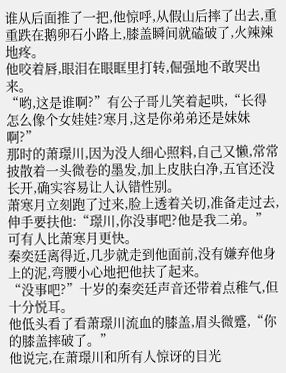谁从后面推了一把,他惊呼,从假山后摔了出去,重重跌在鹅卵石小路上,膝盖瞬间就磕破了,火辣辣地疼。
他咬着唇,眼泪在眼眶里打转,倔强地不敢哭出来。
“哟,这是谁啊?”有公子哥儿笑着起哄,“长得怎么像个女娃娃?寒月,这是你弟弟还是妹妹啊?”
那时的萧璟川,因为没人细心照料,自己又懒,常常披散着一头微卷的墨发,加上皮肤白净,五官还没长开,确实容易让人认错性别。
萧寒月立刻跑了过来,脸上透着关切,准备走过去,伸手要扶他:“璟川,你没事吧?他是我二弟。”
可有人比萧寒月更快。
秦奕廷离得近,几步就走到他面前,没有嫌弃他身上的泥,弯腰小心地把他扶了起来。
“没事吧?”十岁的秦奕廷声音还带着点稚气,但十分悦耳。
他低头看了看萧璟川流血的膝盖,眉头微蹙,“你的膝盖摔破了。”
他说完,在萧璟川和所有人惊讶的目光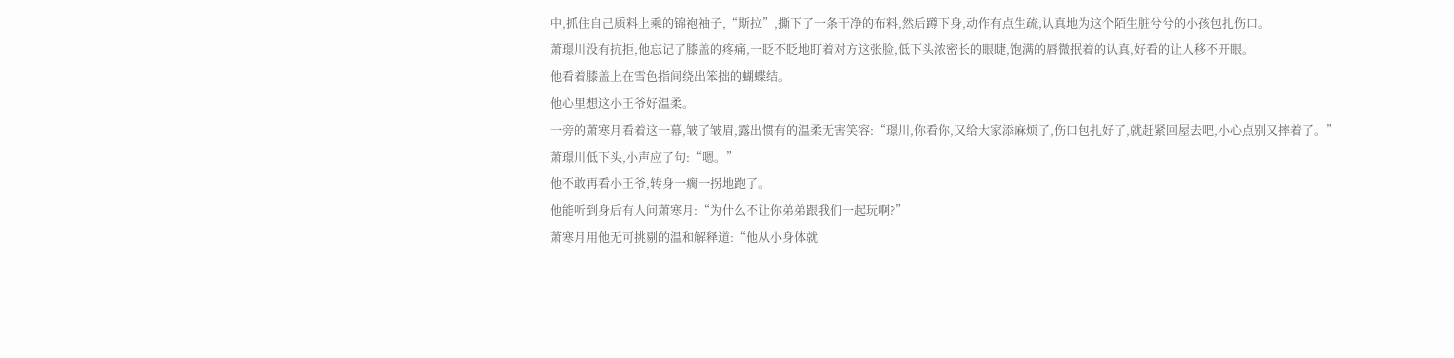中,抓住自己质料上乘的锦袍袖子,“斯拉”,撕下了一条干净的布料,然后蹲下身,动作有点生疏,认真地为这个陌生脏兮兮的小孩包扎伤口。
萧璟川没有抗拒,他忘记了膝盖的疼痛,一眨不眨地盯着对方这张脸,低下头浓密长的眼睫,饱满的唇微抿着的认真,好看的让人移不开眼。
他看着膝盖上在雪色指间绕出笨拙的蝴蝶结。
他心里想这小王爷好温柔。
一旁的萧寒月看着这一幕,皱了皱眉,露出惯有的温柔无害笑容:“璟川,你看你,又给大家添麻烦了,伤口包扎好了,就赶紧回屋去吧,小心点别又摔着了。”
萧璟川低下头,小声应了句:“嗯。”
他不敢再看小王爷,转身一瘸一拐地跑了。
他能听到身后有人问萧寒月:“为什么不让你弟弟跟我们一起玩啊?”
萧寒月用他无可挑剔的温和解释道:“他从小身体就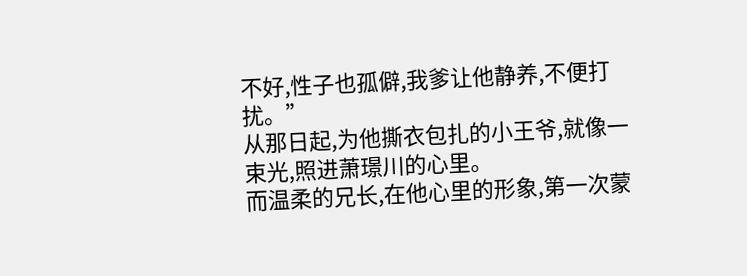不好,性子也孤僻,我爹让他静养,不便打扰。”
从那日起,为他撕衣包扎的小王爷,就像一束光,照进萧璟川的心里。
而温柔的兄长,在他心里的形象,第一次蒙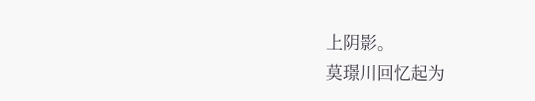上阴影。
莫璟川回忆起为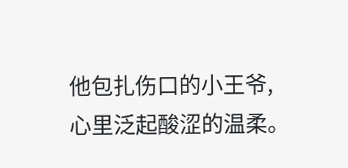他包扎伤口的小王爷,心里泛起酸涩的温柔。